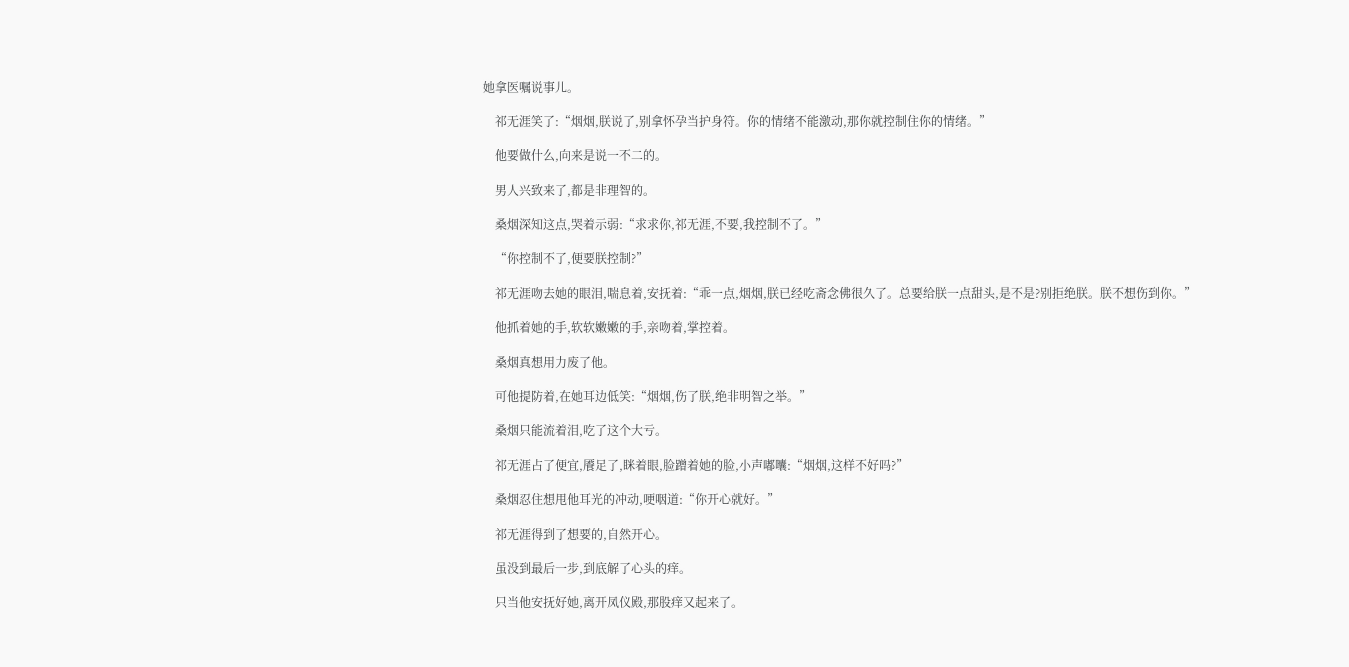她拿医嘱说事儿。

    祁无涯笑了:“烟烟,朕说了,别拿怀孕当护身符。你的情绪不能激动,那你就控制住你的情绪。”

    他要做什么,向来是说一不二的。

    男人兴致来了,都是非理智的。

    桑烟深知这点,哭着示弱:“求求你,祁无涯,不要,我控制不了。”

    “你控制不了,便要朕控制?”

    祁无涯吻去她的眼泪,喘息着,安抚着:“乖一点,烟烟,朕已经吃斋念佛很久了。总要给朕一点甜头,是不是?别拒绝朕。朕不想伤到你。”

    他抓着她的手,软软嫩嫩的手,亲吻着,掌控着。

    桑烟真想用力废了他。

    可他提防着,在她耳边低笑:“烟烟,伤了朕,绝非明智之举。”

    桑烟只能流着泪,吃了这个大亏。

    祁无涯占了便宜,餍足了,眯着眼,脸蹭着她的脸,小声嘟囔:“烟烟,这样不好吗?”

    桑烟忍住想甩他耳光的冲动,哽咽道:“你开心就好。”

    祁无涯得到了想要的,自然开心。

    虽没到最后一步,到底解了心头的痒。

    只当他安抚好她,离开凤仪殿,那股痒又起来了。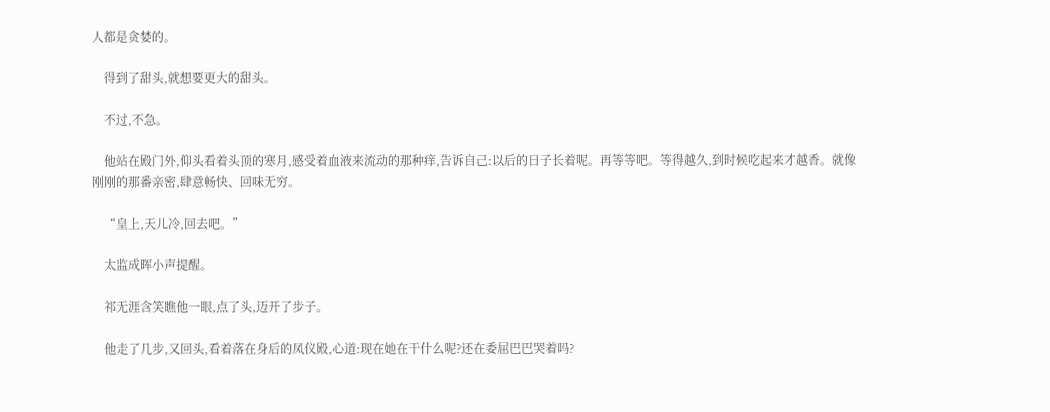人都是贪婪的。

    得到了甜头,就想要更大的甜头。

    不过,不急。

    他站在殿门外,仰头看着头顶的寒月,感受着血液来流动的那种痒,告诉自己:以后的日子长着呢。再等等吧。等得越久,到时候吃起来才越香。就像刚刚的那番亲密,肆意畅快、回味无穷。

    “皇上,天儿冷,回去吧。”

    太监成晖小声提醒。

    祁无涯含笑瞧他一眼,点了头,迈开了步子。

    他走了几步,又回头,看着落在身后的凤仪殿,心道:现在她在干什么呢?还在委屈巴巴哭着吗?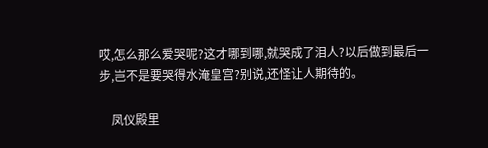哎,怎么那么爱哭呢?这才哪到哪,就哭成了泪人?以后做到最后一步,岂不是要哭得水淹皇宫?别说,还怪让人期待的。

    凤仪殿里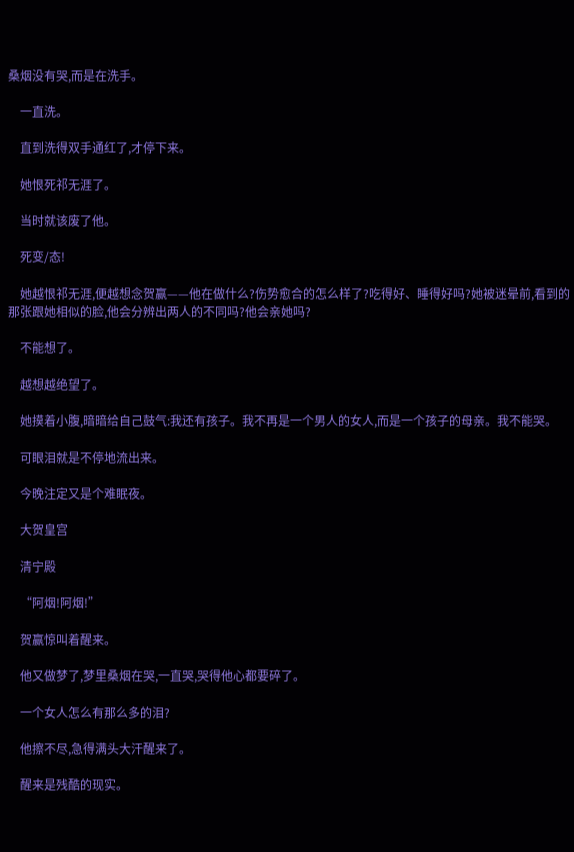桑烟没有哭,而是在洗手。

    一直洗。

    直到洗得双手通红了,才停下来。

    她恨死祁无涯了。

    当时就该废了他。

    死变/态!

    她越恨祁无涯,便越想念贺赢——他在做什么?伤势愈合的怎么样了?吃得好、睡得好吗?她被迷晕前,看到的那张跟她相似的脸,他会分辨出两人的不同吗?他会亲她吗?

    不能想了。

    越想越绝望了。

    她摸着小腹,暗暗给自己鼓气:我还有孩子。我不再是一个男人的女人,而是一个孩子的母亲。我不能哭。

    可眼泪就是不停地流出来。

    今晚注定又是个难眠夜。

    大贺皇宫

    清宁殿

    “阿烟!阿烟!”

    贺赢惊叫着醒来。

    他又做梦了,梦里桑烟在哭,一直哭,哭得他心都要碎了。

    一个女人怎么有那么多的泪?

    他擦不尽,急得满头大汗醒来了。

    醒来是残酷的现实。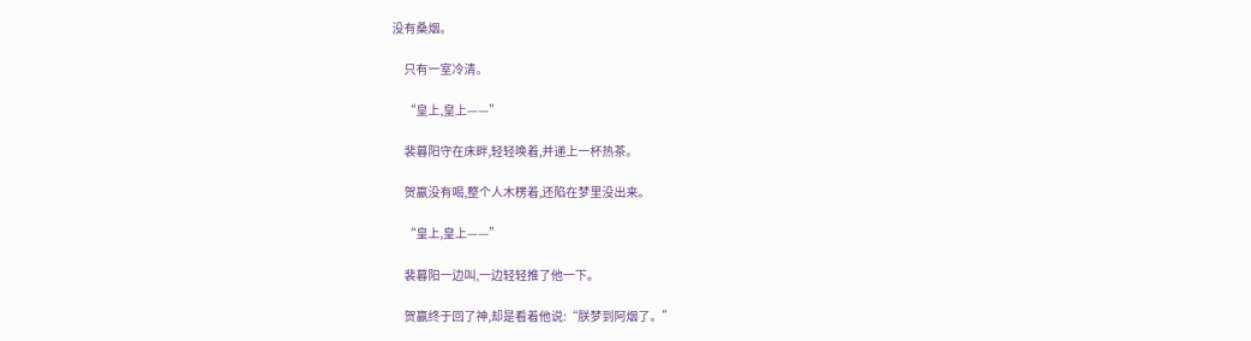没有桑烟。

    只有一室冷清。

    “皇上,皇上——”

    裴暮阳守在床畔,轻轻唤着,并递上一杯热茶。

    贺赢没有喝,整个人木楞着,还陷在梦里没出来。

    “皇上,皇上——”

    裴暮阳一边叫,一边轻轻推了他一下。

    贺赢终于回了神,却是看着他说:“朕梦到阿烟了。”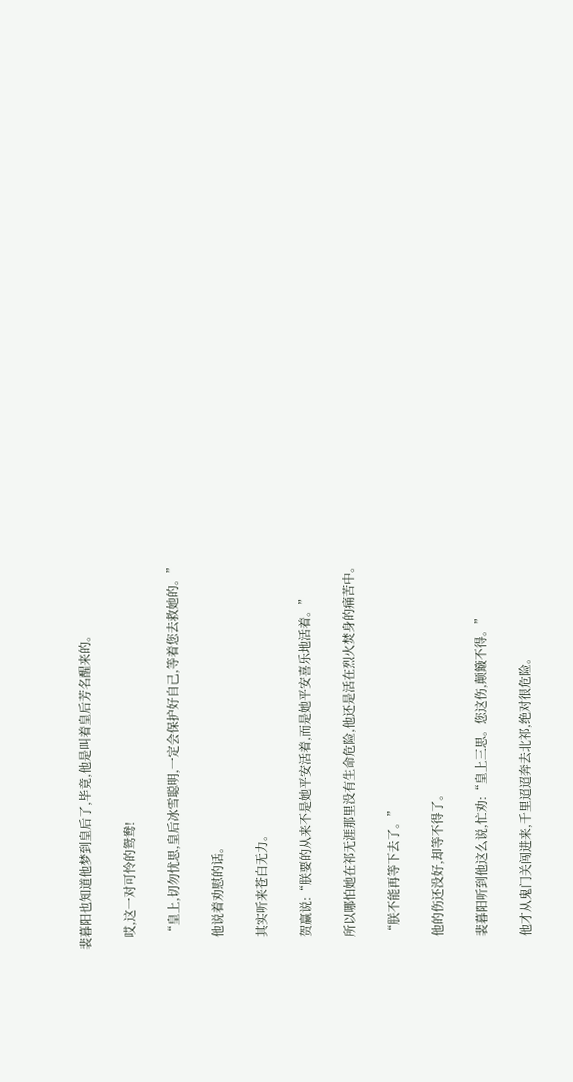裴暮阳也知道他梦到皇后了,毕竟,他是叫着皇后芳名醒来的。

    哎,这一对可怜的鸳鸯!

    “皇上,切勿忧思,皇后冰雪聪明,一定会保护好自己,等着您去救她的。”

    他说着劝慰的话。

    其实听来苍白无力。

    贺赢说:“朕要的从来不是她平安活着,而是她平安喜乐地活着。”

    所以哪怕她在祁无涯那里没有生命危险,他还是活在烈火焚身的痛苦中。

    “朕不能再等下去了。”

    他的伤还没好,却等不得了。

    裴暮阳听到他这么说,忙劝:“皇上三思。您这伤,颠簸不得。”

    他才从鬼门关闯进来,千里迢迢奔去北祁,绝对很危险。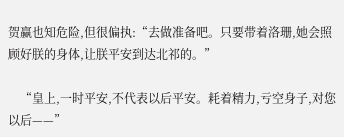贺赢也知危险,但很偏执:“去做准备吧。只要带着洛珊,她会照顾好朕的身体,让朕平安到达北祁的。”

    “皇上,一时平安,不代表以后平安。耗着精力,亏空身子,对您以后——”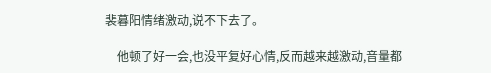裴暮阳情绪激动,说不下去了。

    他顿了好一会,也没平复好心情,反而越来越激动,音量都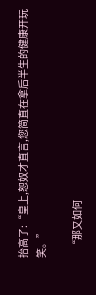抬高了:“皇上,恕奴才直言,您简直在拿后半生的健康开玩笑。”

    “那又如何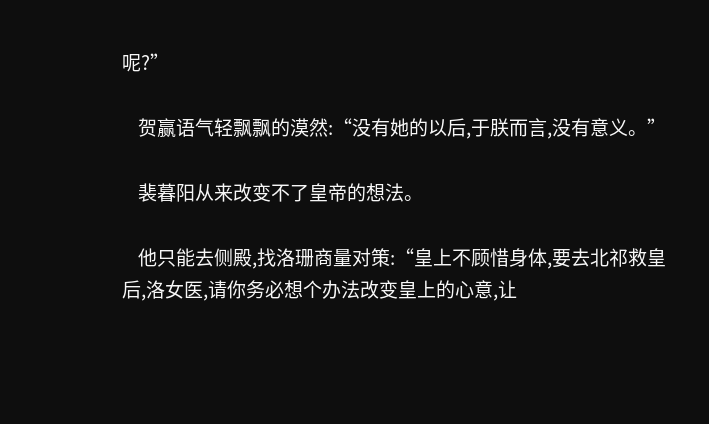呢?”

    贺赢语气轻飘飘的漠然:“没有她的以后,于朕而言,没有意义。”

    裴暮阳从来改变不了皇帝的想法。

    他只能去侧殿,找洛珊商量对策:“皇上不顾惜身体,要去北祁救皇后,洛女医,请你务必想个办法改变皇上的心意,让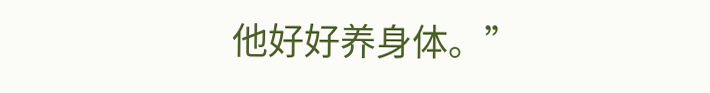他好好养身体。”